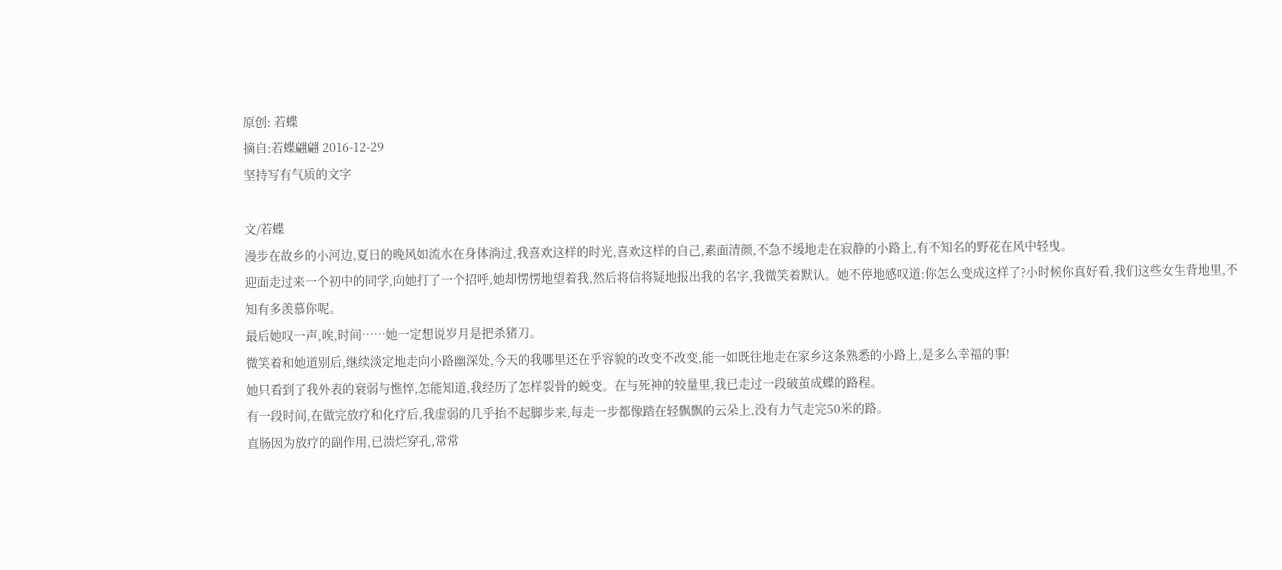原创: 若蝶
摘自:若蝶翩翩 2016-12-29
坚持写有气质的文字

文/若蝶
漫步在故乡的小河边,夏日的晚风如流水在身体淌过,我喜欢这样的时光,喜欢这样的自己,素面清颜,不急不缓地走在寂静的小路上,有不知名的野花在风中轻曳。
迎面走过来一个初中的同学,向她打了一个招呼,她却愣愣地望着我,然后将信将疑地报出我的名字,我微笑着默认。她不停地感叹道:你怎么变成这样了?小时候你真好看,我们这些女生背地里,不知有多羡慕你呢。
最后她叹一声,唉,时间……她一定想说岁月是把杀猪刀。
微笑着和她道别后,继续淡定地走向小路幽深处,今天的我哪里还在乎容貌的改变不改变,能一如既往地走在家乡这条熟悉的小路上,是多么幸福的事!
她只看到了我外表的衰弱与憔悴,怎能知道,我经历了怎样裂骨的蜕变。在与死神的较量里,我已走过一段破茧成蝶的路程。
有一段时间,在做完放疗和化疗后,我虚弱的几乎抬不起脚步来,每走一步都像踏在轻飘飘的云朵上,没有力气走完50米的路。
直肠因为放疗的副作用,已溃烂穿孔,常常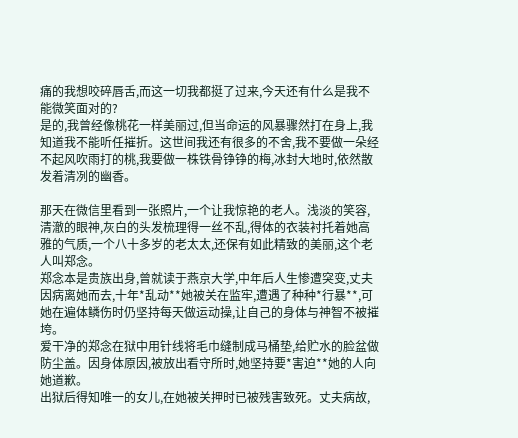痛的我想咬碎唇舌,而这一切我都挺了过来,今天还有什么是我不能微笑面对的?
是的,我曾经像桃花一样美丽过,但当命运的风暴骤然打在身上,我知道我不能听任摧折。这世间我还有很多的不舍,我不要做一朵经不起风吹雨打的桃,我要做一株铁骨铮铮的梅,冰封大地时,依然散发着清冽的幽香。

那天在微信里看到一张照片,一个让我惊艳的老人。浅淡的笑容,清澈的眼神,灰白的头发梳理得一丝不乱,得体的衣装衬托着她高雅的气质,一个八十多岁的老太太,还保有如此精致的美丽,这个老人叫郑念。
郑念本是贵族出身,曾就读于燕京大学,中年后人生惨遭突变,丈夫因病离她而去,十年*乱动**她被关在监牢,遭遇了种种*行暴**,可她在遍体鳞伤时仍坚持每天做运动操,让自己的身体与神智不被摧垮。
爱干净的郑念在狱中用针线将毛巾缝制成马桶垫,给贮水的脸盆做防尘盖。因身体原因,被放出看守所时,她坚持要*害迫**她的人向她道歉。
出狱后得知唯一的女儿,在她被关押时已被残害致死。丈夫病故,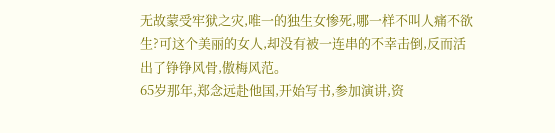无故蒙受牢狱之灾,唯一的独生女惨死,哪一样不叫人痛不欲生?可这个美丽的女人,却没有被一连串的不幸击倒,反而活出了铮铮风骨,傲梅风范。
65岁那年,郑念远赴他国,开始写书,参加演讲,资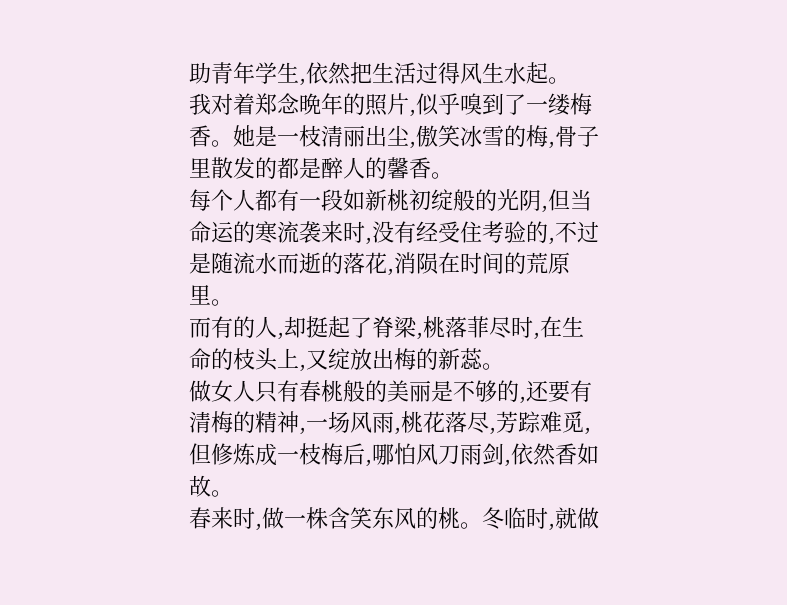助青年学生,依然把生活过得风生水起。
我对着郑念晩年的照片,似乎嗅到了一缕梅香。她是一枝清丽出尘,傲笑冰雪的梅,骨子里散发的都是醉人的馨香。
每个人都有一段如新桃初绽般的光阴,但当命运的寒流袭来时,没有经受住考验的,不过是随流水而逝的落花,消陨在时间的荒原里。
而有的人,却挺起了脊梁,桃落菲尽时,在生命的枝头上,又绽放出梅的新蕊。
做女人只有春桃般的美丽是不够的,还要有清梅的精神,一场风雨,桃花落尽,芳踪难觅,但修炼成一枝梅后,哪怕风刀雨剑,依然香如故。
春来时,做一株含笑东风的桃。冬临时,就做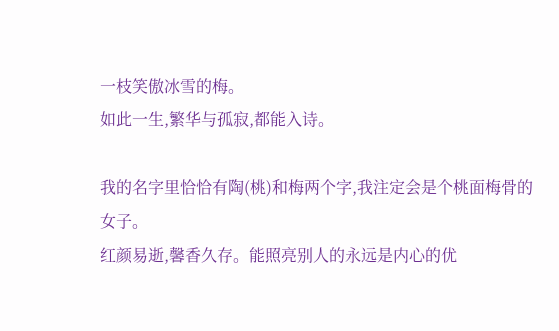一枝笑傲冰雪的梅。
如此一生,繁华与孤寂,都能入诗。

我的名字里恰恰有陶(桃)和梅两个字,我注定会是个桃面梅骨的女子。
红颜易逝,馨香久存。能照亮别人的永远是内心的优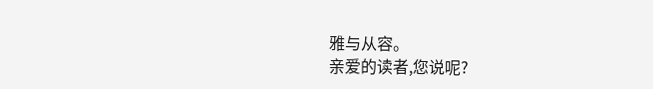雅与从容。
亲爱的读者,您说呢?